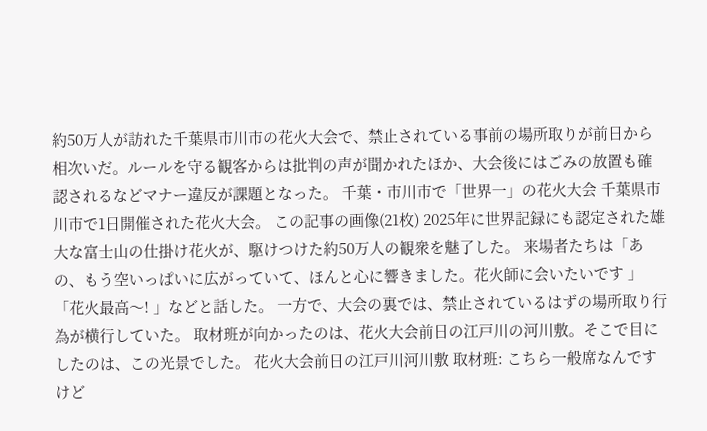約50万人が訪れた千葉県市川市の花火大会で、禁止されている事前の場所取りが前日から相次いだ。ルールを守る観客からは批判の声が聞かれたほか、大会後にはごみの放置も確認されるなどマナー違反が課題となった。 千葉・市川市で「世界一」の花火大会 千葉県市川市で1日開催された花火大会。 この記事の画像(21枚) 2025年に世界記録にも認定された雄大な富士山の仕掛け花火が、駆けつけた約50万人の観衆を魅了した。 来場者たちは「あの、もう空いっぱいに広がっていて、ほんと心に響きました。花火師に会いたいです 」「花火最高〜! 」などと話した。 一方で、大会の裏では、禁止されているはずの場所取り行為が横行していた。 取材班が向かったのは、花火大会前日の江戸川の河川敷。そこで目にしたのは、この光景でした。 花火大会前日の江戸川河川敷 取材班: こちら一般席なんですけど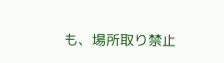も、場所取り禁止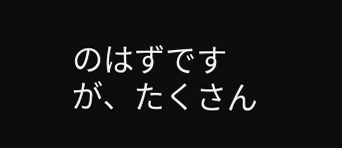のはずですが、たくさん